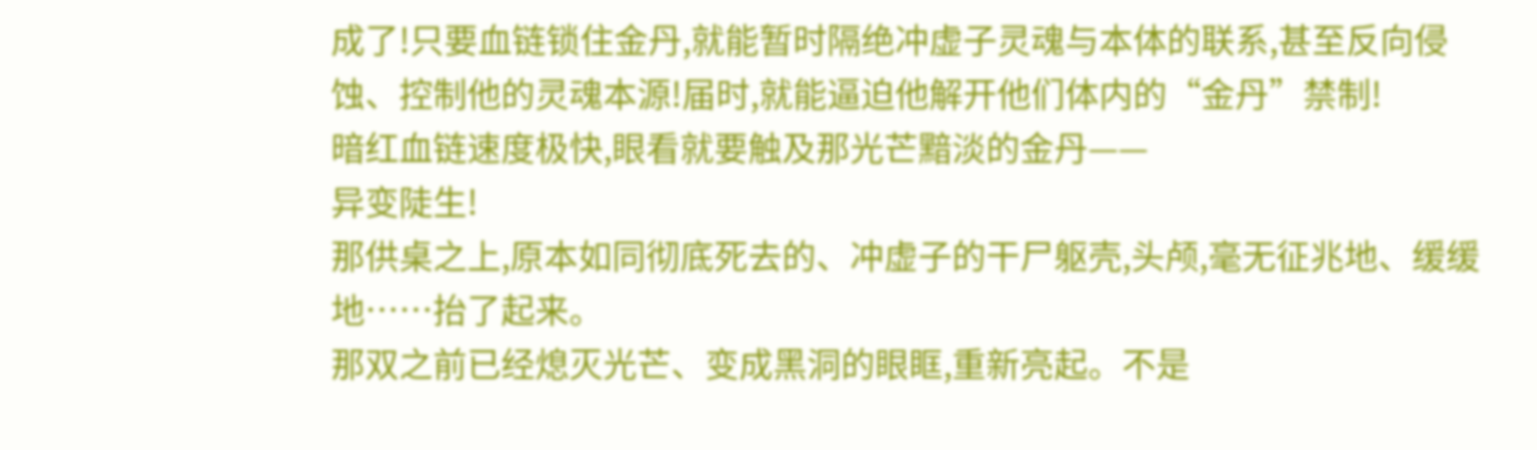成了!只要血链锁住金丹,就能暂时隔绝冲虚子灵魂与本体的联系,甚至反向侵蚀、控制他的灵魂本源!届时,就能逼迫他解开他们体内的“金丹”禁制!
暗红血链速度极快,眼看就要触及那光芒黯淡的金丹——
异变陡生!
那供桌之上,原本如同彻底死去的、冲虚子的干尸躯壳,头颅,毫无征兆地、缓缓地……抬了起来。
那双之前已经熄灭光芒、变成黑洞的眼眶,重新亮起。不是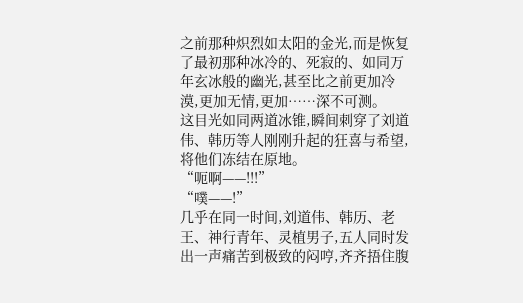之前那种炽烈如太阳的金光,而是恢复了最初那种冰冷的、死寂的、如同万年玄冰般的幽光,甚至比之前更加冷漠,更加无情,更加……深不可测。
这目光如同两道冰锥,瞬间刺穿了刘道伟、韩历等人刚刚升起的狂喜与希望,将他们冻结在原地。
“呃啊——!!!”
“噗——!”
几乎在同一时间,刘道伟、韩历、老王、神行青年、灵植男子,五人同时发出一声痛苦到极致的闷哼,齐齐捂住腹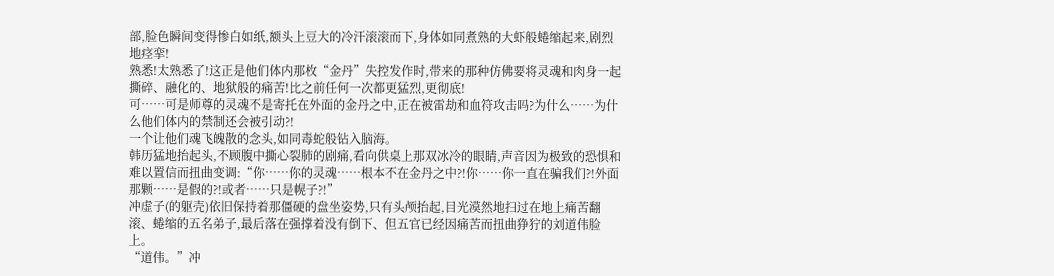部,脸色瞬间变得惨白如纸,额头上豆大的冷汗滚滚而下,身体如同煮熟的大虾般蜷缩起来,剧烈地痉挛!
熟悉!太熟悉了!这正是他们体内那枚“金丹”失控发作时,带来的那种仿佛要将灵魂和肉身一起撕碎、融化的、地狱般的痛苦!比之前任何一次都更猛烈,更彻底!
可……可是师尊的灵魂不是寄托在外面的金丹之中,正在被雷劫和血符攻击吗?为什么……为什么他们体内的禁制还会被引动?!
一个让他们魂飞魄散的念头,如同毒蛇般钻入脑海。
韩历猛地抬起头,不顾腹中撕心裂肺的剧痛,看向供桌上那双冰冷的眼睛,声音因为极致的恐惧和难以置信而扭曲变调:“你……你的灵魂……根本不在金丹之中?!你……你一直在骗我们?!外面那颗……是假的?!或者……只是幌子?!”
冲虚子(的躯壳)依旧保持着那僵硬的盘坐姿势,只有头颅抬起,目光漠然地扫过在地上痛苦翻滚、蜷缩的五名弟子,最后落在强撑着没有倒下、但五官已经因痛苦而扭曲狰狞的刘道伟脸上。
“道伟。”冲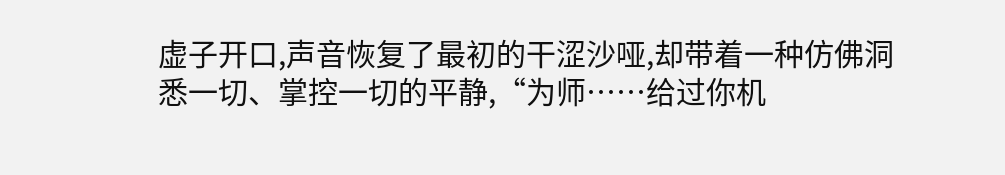虚子开口,声音恢复了最初的干涩沙哑,却带着一种仿佛洞悉一切、掌控一切的平静,“为师……给过你机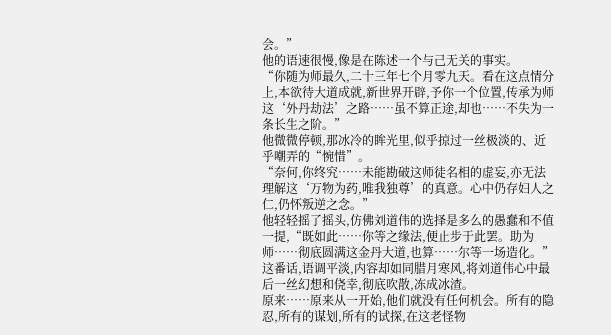会。”
他的语速很慢,像是在陈述一个与己无关的事实。
“你随为师最久,二十三年七个月零九天。看在这点情分上,本欲待大道成就,新世界开辟,予你一个位置,传承为师这‘外丹劫法’之路……虽不算正途,却也……不失为一条长生之阶。”
他微微停顿,那冰冷的眸光里,似乎掠过一丝极淡的、近乎嘲弄的“惋惜”。
“奈何,你终究……未能勘破这师徒名相的虚妄,亦无法理解这‘万物为药,唯我独尊’的真意。心中仍存妇人之仁,仍怀叛逆之念。”
他轻轻摇了摇头,仿佛刘道伟的选择是多么的愚蠢和不值一提,“既如此……你等之缘法,便止步于此罢。助为师……彻底圆满这金丹大道,也算……尔等一场造化。”
这番话,语调平淡,内容却如同腊月寒风,将刘道伟心中最后一丝幻想和侥幸,彻底吹散,冻成冰渣。
原来……原来从一开始,他们就没有任何机会。所有的隐忍,所有的谋划,所有的试探,在这老怪物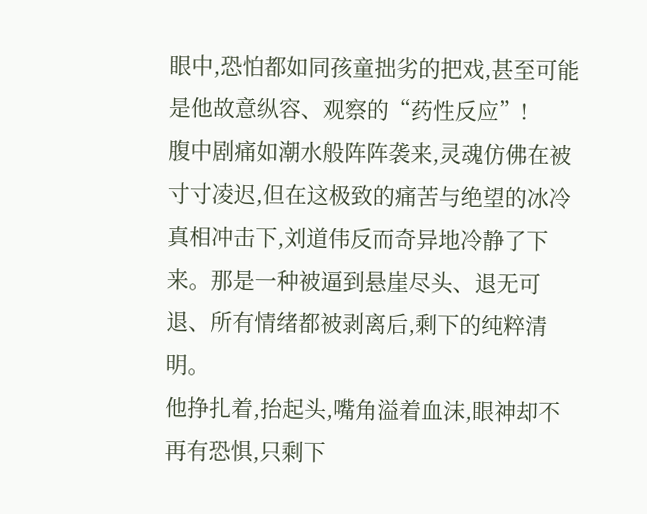眼中,恐怕都如同孩童拙劣的把戏,甚至可能是他故意纵容、观察的“药性反应”!
腹中剧痛如潮水般阵阵袭来,灵魂仿佛在被寸寸凌迟,但在这极致的痛苦与绝望的冰冷真相冲击下,刘道伟反而奇异地冷静了下来。那是一种被逼到悬崖尽头、退无可退、所有情绪都被剥离后,剩下的纯粹清明。
他挣扎着,抬起头,嘴角溢着血沫,眼神却不再有恐惧,只剩下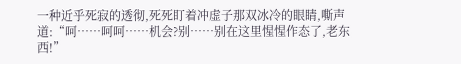一种近乎死寂的透彻,死死盯着冲虚子那双冰冷的眼睛,嘶声道:“呵……呵呵……机会?别……别在这里惺惺作态了,老东西!”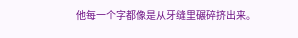他每一个字都像是从牙缝里碾碎挤出来。